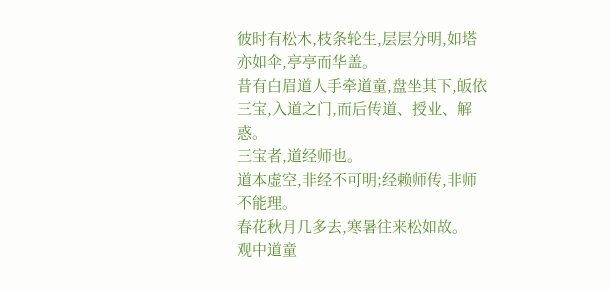彼时有松木,枝条轮生,层层分明,如塔亦如伞,亭亭而华盖。
昔有白眉道人手牵道童,盘坐其下,皈依三宝,入道之门,而后传道、授业、解惑。
三宝者,道经师也。
道本虚空,非经不可明;经赖师传,非师不能理。
春花秋月几多去,寒暑往来松如故。
观中道童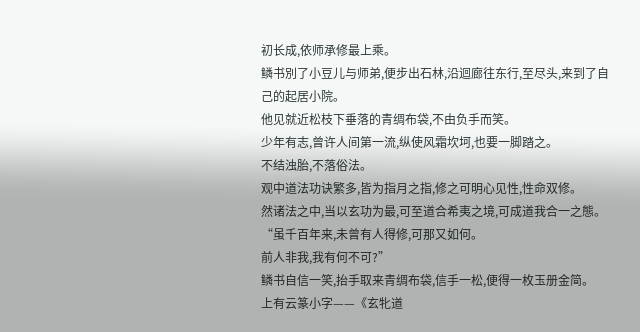初长成,依师承修最上乘。
鳞书別了小豆儿与师弟,便步出石林,沿迴廊往东行,至尽头,来到了自己的起居小院。
他见就近松枝下垂落的青绸布袋,不由负手而笑。
少年有志,曾许人间第一流,纵使风霜坎坷,也要一脚踏之。
不结浊胎,不落俗法。
观中道法功诀繁多,皆为指月之指,修之可明心见性,性命双修。
然诸法之中,当以玄功为最,可至道合希夷之境,可成道我合一之態。
“虽千百年来,未曾有人得修,可那又如何。
前人非我,我有何不可?”
鳞书自信一笑,抬手取来青绸布袋,信手一松,便得一枚玉册金简。
上有云篆小字——《玄牝道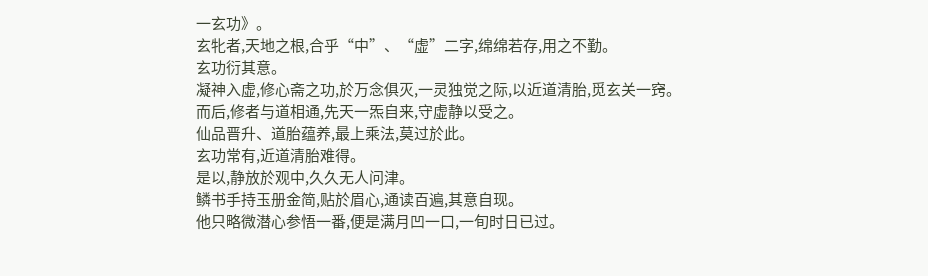一玄功》。
玄牝者,天地之根,合乎“中”、“虚”二字,绵绵若存,用之不勤。
玄功衍其意。
凝神入虚,修心斋之功,於万念俱灭,一灵独觉之际,以近道清胎,觅玄关一窍。
而后,修者与道相通,先天一炁自来,守虚静以受之。
仙品晋升、道胎蕴养,最上乘法,莫过於此。
玄功常有,近道清胎难得。
是以,静放於观中,久久无人问津。
鳞书手持玉册金简,贴於眉心,通读百遍,其意自现。
他只略微潜心参悟一番,便是满月凹一口,一旬时日已过。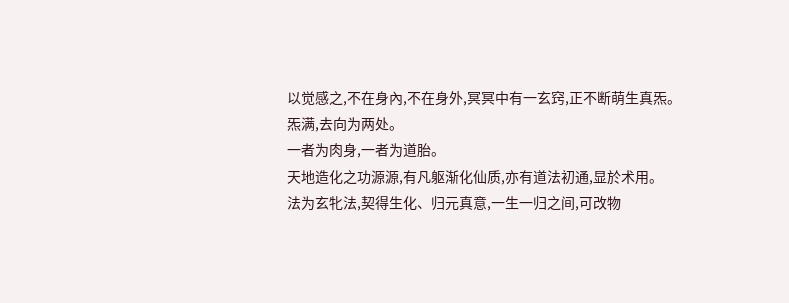以觉感之,不在身內,不在身外,冥冥中有一玄窍,正不断萌生真炁。
炁满,去向为两处。
一者为肉身,一者为道胎。
天地造化之功源源,有凡躯渐化仙质,亦有道法初通,显於术用。
法为玄牝法,契得生化、归元真意,一生一归之间,可改物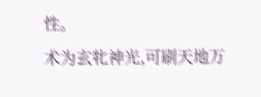性。
术为玄牝神光,可刷天地万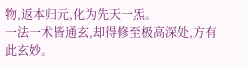物,返本归元,化为先天一炁。
一法一术皆通玄,却得修至极高深处,方有此玄妙。